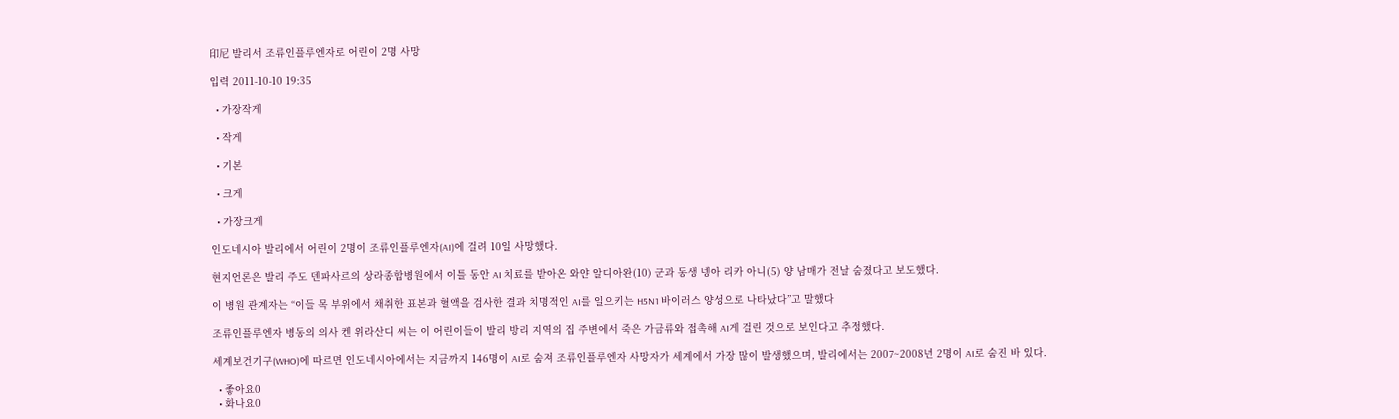印尼 발리서 조류인플루엔자로 어린이 2명 사망

입력 2011-10-10 19:35

  • 가장작게

  • 작게

  • 기본

  • 크게

  • 가장크게

인도네시아 발리에서 어린이 2명이 조류인플루엔자(AI)에 걸려 10일 사망했다.

현지언론은 발리 주도 덴파사르의 상라종합병원에서 이틀 동안 AI 치료를 받아온 와얀 알디아완(10) 군과 동생 넹아 리카 아니(5) 양 남매가 전날 숨졌다고 보도했다.

이 병원 관계자는 “이들 목 부위에서 채취한 표본과 혈액을 검사한 결과 치명적인 AI를 일으키는 H5N1 바이러스 양성으로 나타났다”고 말했다

조류인플루엔자 병동의 의사 켄 위라산디 씨는 이 어린이들이 발리 방리 지역의 집 주변에서 죽은 가금류와 접촉해 AI게 걸린 것으로 보인다고 추정했다.

세계보건기구(WHO)에 따르면 인도네시아에서는 지금까지 146명이 AI로 숨져 조류인플루엔자 사망자가 세계에서 가장 많이 발생했으며, 발리에서는 2007~2008년 2명이 AI로 숨진 바 있다.

  • 좋아요0
  • 화나요0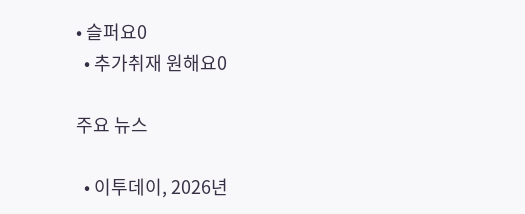• 슬퍼요0
  • 추가취재 원해요0

주요 뉴스

  • 이투데이, 2026년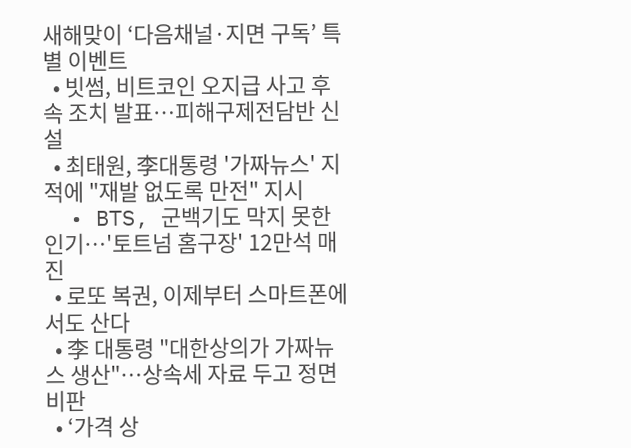새해맞이 ‘다음채널·지면 구독’ 특별 이벤트
  • 빗썸, 비트코인 오지급 사고 후속 조치 발표…피해구제전담반 신설
  • 최태원, 李대통령 '가짜뉴스' 지적에 "재발 없도록 만전" 지시
  • BTS, 군백기도 막지 못한 인기⋯'토트넘 홈구장' 12만석 매진
  • 로또 복권, 이제부터 스마트폰에서도 산다
  • 李 대통령 "대한상의가 가짜뉴스 생산"…상속세 자료 두고 정면 비판
  • ‘가격 상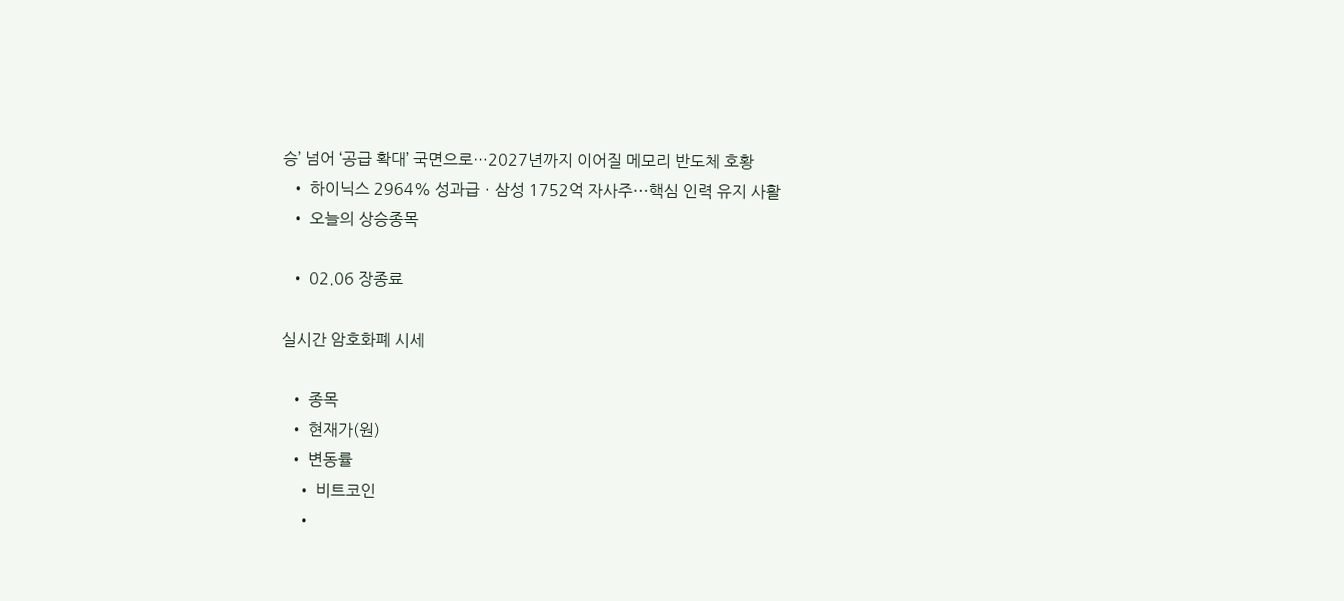승’ 넘어 ‘공급 확대’ 국면으로…2027년까지 이어질 메모리 반도체 호황
  • 하이닉스 2964% 성과급ㆍ삼성 1752억 자사주⋯핵심 인력 유지 사활
  • 오늘의 상승종목

  • 02.06 장종료

실시간 암호화폐 시세

  • 종목
  • 현재가(원)
  • 변동률
    • 비트코인
    •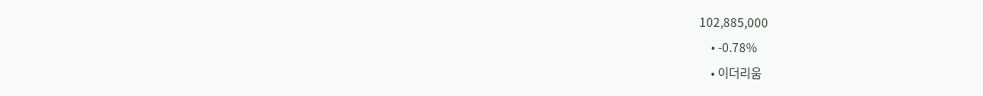102,885,000
    • -0.78%
    • 이더리움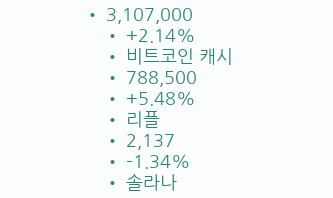• 3,107,000
    • +2.14%
    • 비트코인 캐시
    • 788,500
    • +5.48%
    • 리플
    • 2,137
    • -1.34%
    • 솔라나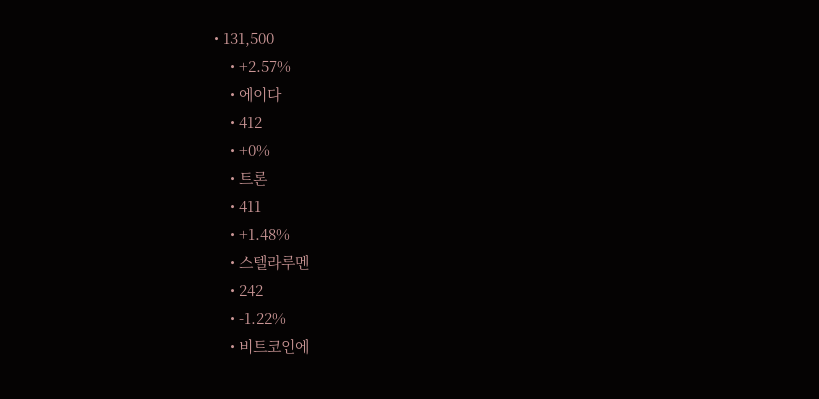• 131,500
    • +2.57%
    • 에이다
    • 412
    • +0%
    • 트론
    • 411
    • +1.48%
    • 스텔라루멘
    • 242
    • -1.22%
    • 비트코인에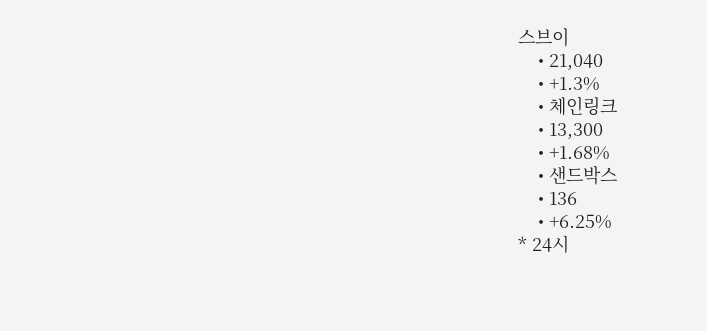스브이
    • 21,040
    • +1.3%
    • 체인링크
    • 13,300
    • +1.68%
    • 샌드박스
    • 136
    • +6.25%
* 24시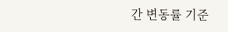간 변동률 기준